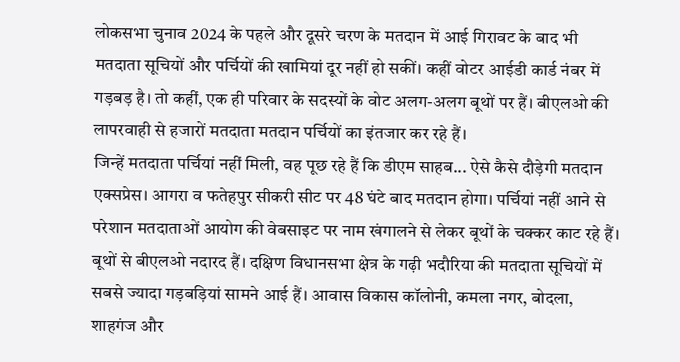लोकसभा चुनाव 2024 के पहले और दूसरे चरण के मतदान में आई गिरावट के बाद भी मतदाता सूचियों और पर्चियों की खामियां दूर नहीं हो सकीं। कहीं वोटर आईडी कार्ड नंबर में गड़बड़ है। तो कहीं, एक ही परिवार के सदस्यों के वोट अलग-अलग बूथों पर हैं। बीएलओ की लापरवाही से हजारों मतदाता मतदान पर्चियों का इंतजार कर रहे हैं।
जिन्हें मतदाता पर्चियां नहीं मिली, वह पूछ रहे हैं कि डीएम साहब... ऐसे कैसे दौड़ेगी मतदान एक्सप्रेस। आगरा व फतेहपुर सीकरी सीट पर 48 घंटे बाद मतदान होगा। पर्चियां नहीं आने से परेशान मतदाताओं आयोग की वेबसाइट पर नाम खंगालने से लेकर बूथों के चक्कर काट रहे हैं। बूथों से बीएलओ नदारद हैं। दक्षिण विधानसभा क्षेत्र के गढ़ी भदौरिया की मतदाता सूचियों में सबसे ज्यादा गड़बड़ियां सामने आई हैं। आवास विकास कॉलोनी, कमला नगर, बोदला, शाहगंज और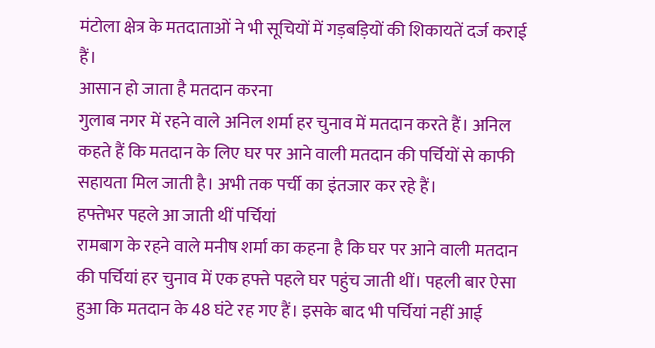मंटोला क्षेत्र के मतदाताओं ने भी सूचियों में गड़बड़ियों की शिकायतें दर्ज कराई हैं।
आसान हो जाता है मतदान करना
गुलाब नगर में रहने वाले अनिल शर्मा हर चुनाव में मतदान करते हैं। अनिल कहते हैं कि मतदान के लिए घर पर आने वाली मतदान की पर्चियों से काफी सहायता मिल जाती है। अभी तक पर्ची का इंतजार कर रहे हैं।
हफ्तेभर पहले आ जाती थीं पर्चियां
रामबाग के रहने वाले मनीष शर्मा का कहना है कि घर पर आने वाली मतदान की पर्चियां हर चुनाव में एक हफ्ते पहले घर पहुंच जाती थीं। पहली बार ऐसा हुआ कि मतदान के 48 घंटे रह गए हैं। इसके बाद भी पर्चियां नहीं आई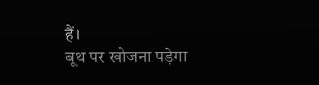हैं।
बूथ पर खोजना पड़ेगा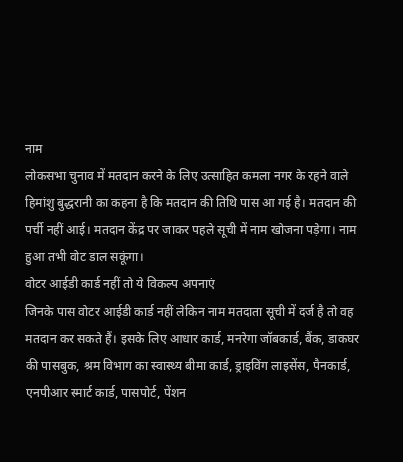नाम
लोकसभा चुनाव में मतदान करने के लिए उत्साहित कमला नगर के रहने वाले हिमांशु बुद्धरानी का कहना है कि मतदान की तिथि पास आ गई है। मतदान की पर्ची नहीं आई। मतदान केंद्र पर जाकर पहले सूची में नाम खोजना पड़ेगा। नाम हुआ तभी वोट डाल सकूंगा।
वोटर आईडी कार्ड नहीं तो ये विकल्प अपनाएं
जिनके पास वोटर आईडी कार्ड नहीं लेकिन नाम मतदाता सूची में दर्ज है तो वह मतदान कर सकते हैं। इसके लिए आधार कार्ड, मनरेगा जॉबकार्ड, बैंक, डाकघर की पासबुक, श्रम विभाग का स्वास्थ्य बीमा कार्ड, ड्राइविंग लाइसेंस, पैनकार्ड, एनपीआर स्मार्ट कार्ड, पासपोर्ट, पेंशन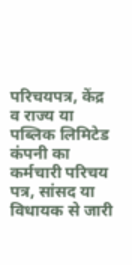परिचयपत्र, केंद्र व राज्य या पब्लिक लिमिटेड कंपनी का कर्मचारी परिचय पत्र, सांसद या विधायक से जारी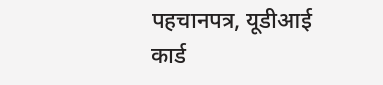पहचानपत्र, यूडीआई कार्ड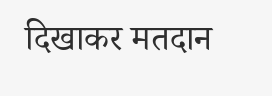दिखाकर मतदान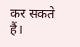कर सकते हैं।